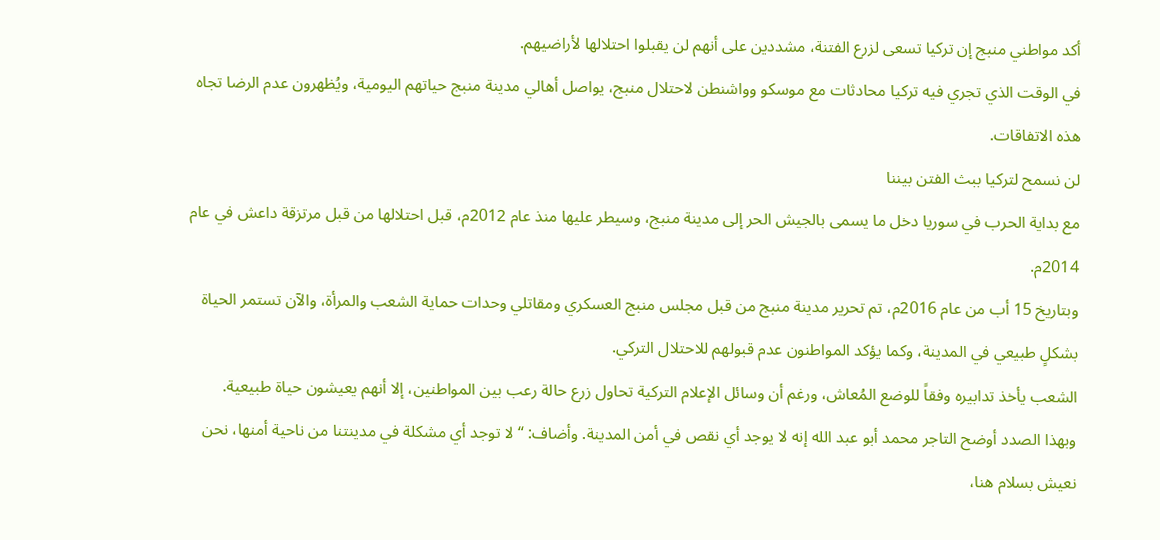أكد مواطني منبج إن تركيا تسعى لزرع الفتنة، مشددين على أنهم لن يقبلوا احتلالها لأراضيهم.
في الوقت الذي تجري فيه تركيا محادثات مع موسكو وواشنطن لاحتلال منبج، يواصل أهالي مدينة منبج حياتهم اليومية، ويُظهرون عدم الرضا تجاه هذه الاتفاقات.
لن نسمح لتركيا ببث الفتن بيننا
مع بداية الحرب في سوريا دخل ما يسمى بالجيش الحر إلى مدينة منبج، وسيطر عليها منذ عام 2012م، قبل احتلالها من قبل مرتزقة داعش في عام 2014م.
وبتاريخ 15 أب من عام 2016م، تم تحرير مدينة منبج من قبل مجلس منبج العسكري ومقاتلي وحدات حماية الشعب والمرأة، والآن تستمر الحياة بشكلٍ طبيعي في المدينة، وكما يؤكد المواطنون عدم قبولهم للاحتلال التركي.
الشعب يأخذ تدابيره وفقاً للوضع المُعاش، ورغم أن وسائل الإعلام التركية تحاول زرع حالة رعب بين المواطنين، إلا أنهم يعيشون حياة طبيعية.
وبهذا الصدد أوضح التاجر محمد أبو عبد الله إنه لا يوجد أي نقص في أمن المدينة. وأضاف: “لا توجد أي مشكلة في مدينتنا من ناحية أمنها، نحن نعيش بسلام هنا،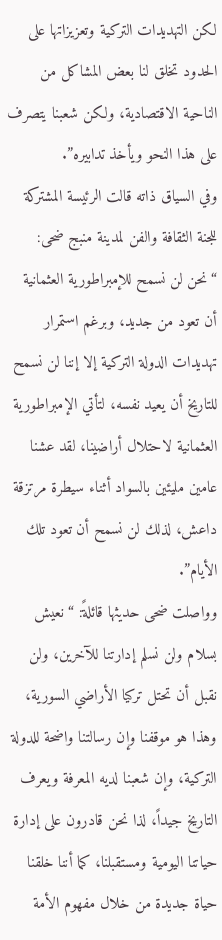لكن التهديدات التركية وتعزيزاتها على الحدود تخلق لنا بعض المشاكل من الناحية الاقتصادية، ولكن شعبنا يتصرف على هذا النحو ويأخذ تدابيره”.
وفي السياق ذاته قالت الرئيسة المشتركة للجنة الثقافة والفن لمدينة منبج ضحى: “نحن لن نسمح للإمبراطورية العثمانية أن تعود من جديد، وبرغم استمرار تهديدات الدولة التركية إلا إننا لن نسمح للتاريخ أن يعيد نفسه، لتأتي الإمبراطورية العثمانية لاحتلال أراضينا، لقد عشنا عامين مليئين بالسواد أثناء سيطرة مرتزقة داعش، لذلك لن نسمح أن تعود تلك الأيام”.
وواصلت ضحى حديثها قائلةً: “نعيش بسلام ولن نسلم إدارتنا للآخرين، ولن نقبل أن تحتل تركيا الأراضي السورية، وهذا هو موقفنا وإن رسالتنا واضحة للدولة التركية، وإن شعبنا لديه المعرفة ويعرف التاريخ جيداً، لذا نحن قادرون على إدارة حياتنا اليومية ومستقبلنا، كما أننا خلقنا حياة جديدة من خلال مفهوم الأمة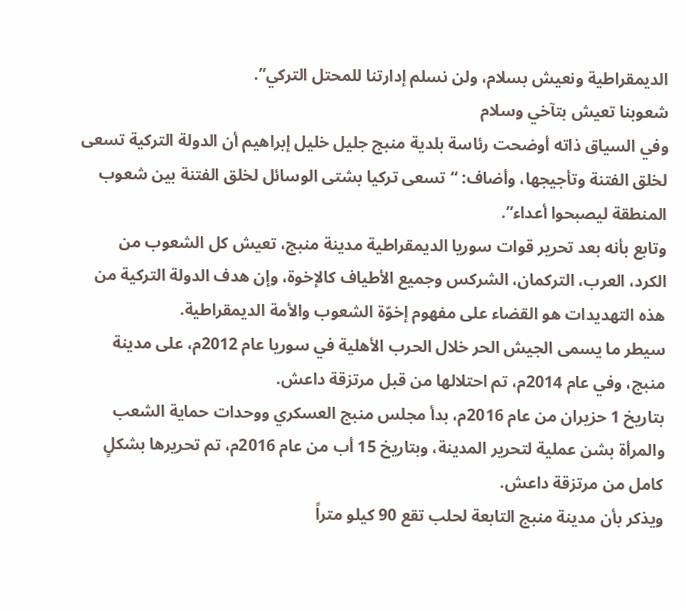الديمقراطية ونعيش بسلام، ولن نسلم إدارتنا للمحتل التركي”.
شعوبنا تعيش بتآخي وسلام
وفي السياق ذاته أوضحت رئاسة بلدية منبج جليل خليل إبراهيم أن الدولة التركية تسعى لخلق الفتنة وتأجيجها، وأضاف: “تسعى تركيا بشتى الوسائل لخلق الفتنة بين شعوب المنطقة ليصبحوا أعداء”.
وتابع بأنه بعد تحرير قوات سوريا الديمقراطية مدينة منبج، تعيش كل الشعوب من الكرد، العرب، التركمان، الشركس وجميع الأطياف كالإخوة، وإن هدف الدولة التركية من هذه التهديدات هو القضاء على مفهوم إخوّة الشعوب والأمة الديمقراطية.
سيطر ما يسمى الجيش الحر خلال الحرب الأهلية في سوريا عام 2012م، على مدينة منبج، وفي عام 2014م، تم احتلالها من قبل مرتزقة داعش.
بتاريخ 1 حزيران من عام 2016م، بدأ مجلس منبج العسكري ووحدات حماية الشعب والمرأة بشن عملية لتحرير المدينة، وبتاريخ 15 أب من عام 2016م، تم تحريرها بشكلٍ كامل من مرتزقة داعش.
ويذكر بأن مدينة منبج التابعة لحلب تقع 90 كيلو متراً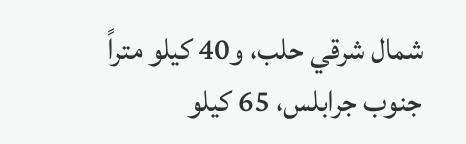شمال شرقي حلب، و40 كيلو متراً جنوب جرابلس، 65 كيلو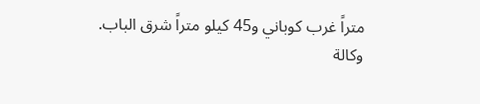متراً غرب كوباني و45 كيلو متراً شرق الباب.
وكالة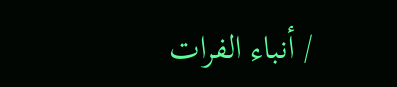/ أنباء الفرات